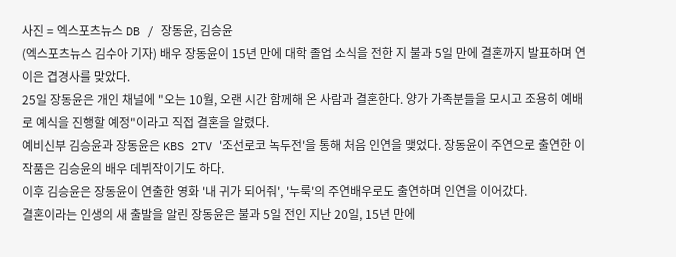사진 = 엑스포츠뉴스 DB / 장동윤, 김승윤
(엑스포츠뉴스 김수아 기자) 배우 장동윤이 15년 만에 대학 졸업 소식을 전한 지 불과 5일 만에 결혼까지 발표하며 연이은 겹경사를 맞았다.
25일 장동윤은 개인 채널에 "오는 10월, 오랜 시간 함께해 온 사람과 결혼한다. 양가 가족분들을 모시고 조용히 예배로 예식을 진행할 예정"이라고 직접 결혼을 알렸다.
예비신부 김승윤과 장동윤은 KBS 2TV '조선로코 녹두전'을 통해 처음 인연을 맺었다. 장동윤이 주연으로 출연한 이 작품은 김승윤의 배우 데뷔작이기도 하다.
이후 김승윤은 장동윤이 연출한 영화 '내 귀가 되어줘', '누룩'의 주연배우로도 출연하며 인연을 이어갔다.
결혼이라는 인생의 새 출발을 알린 장동윤은 불과 5일 전인 지난 20일, 15년 만에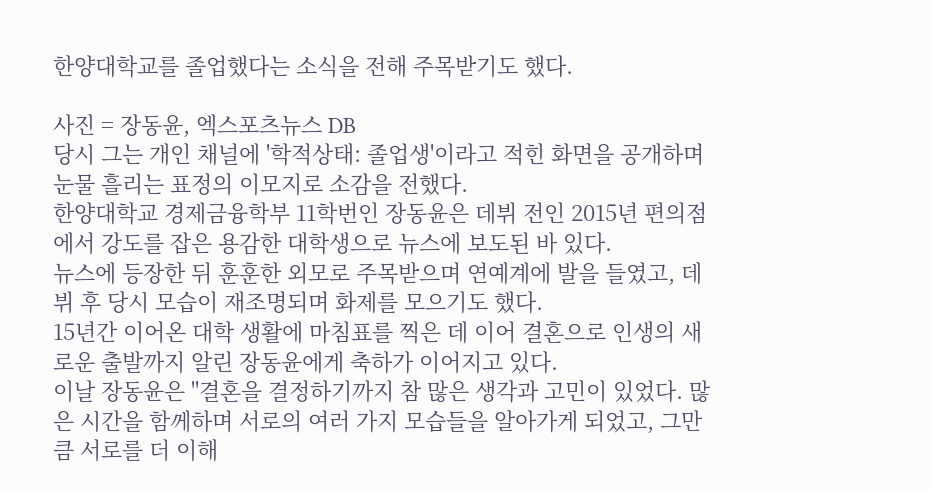한양대학교를 졸업했다는 소식을 전해 주목받기도 했다.

사진 = 장동윤, 엑스포츠뉴스 DB
당시 그는 개인 채널에 '학적상태: 졸업생'이라고 적힌 화면을 공개하며 눈물 흘리는 표정의 이모지로 소감을 전했다.
한양대학교 경제금융학부 11학번인 장동윤은 데뷔 전인 2015년 편의점에서 강도를 잡은 용감한 대학생으로 뉴스에 보도된 바 있다.
뉴스에 등장한 뒤 훈훈한 외모로 주목받으며 연예계에 발을 들였고, 데뷔 후 당시 모습이 재조명되며 화제를 모으기도 했다.
15년간 이어온 대학 생활에 마침표를 찍은 데 이어 결혼으로 인생의 새로운 출발까지 알린 장동윤에게 축하가 이어지고 있다.
이날 장동윤은 "결혼을 결정하기까지 참 많은 생각과 고민이 있었다. 많은 시간을 함께하며 서로의 여러 가지 모습들을 알아가게 되었고, 그만큼 서로를 더 이해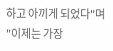하고 아끼게 되었다"며 "이제는 가장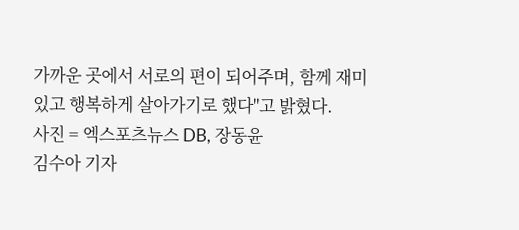가까운 곳에서 서로의 편이 되어주며, 함께 재미있고 행복하게 살아가기로 했다"고 밝혔다.
사진 = 엑스포츠뉴스 DB, 장동윤
김수아 기자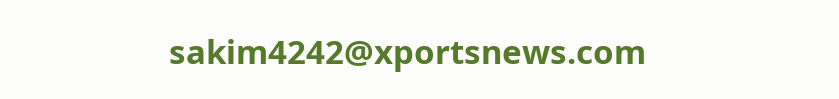sakim4242@xportsnews.com